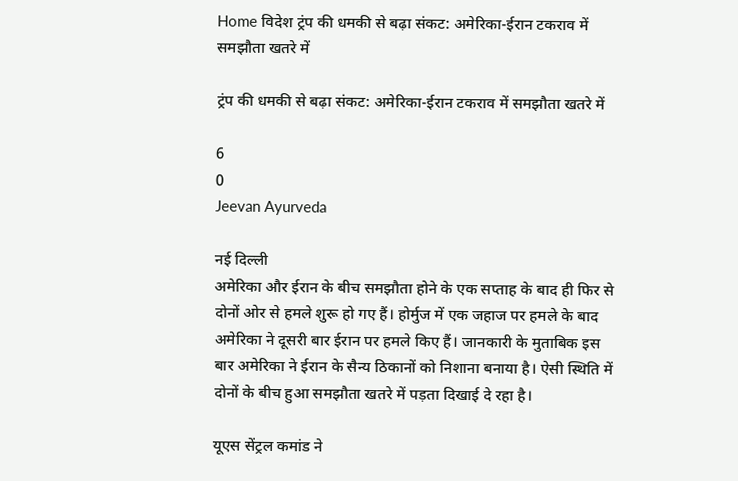Home विदेश ट्रंप की धमकी से बढ़ा संकट: अमेरिका-ईरान टकराव में समझौता खतरे में

ट्रंप की धमकी से बढ़ा संकट: अमेरिका-ईरान टकराव में समझौता खतरे में

6
0
Jeevan Ayurveda

नई दिल्ली
अमेरिका और ईरान के बीच समझौता होने के एक सप्ताह के बाद ही फिर से दोनों ओर से हमले शुरू हो गए हैं। होर्मुज में एक जहाज पर हमले के बाद अमेरिका ने दूसरी बार ईरान पर हमले किए हैं। जानकारी के मुताबिक इस बार अमेरिका ने ईरान के सैन्य ठिकानों को निशाना बनाया है। ऐसी स्थिति में दोनों के बीच हुआ समझौता खतरे में पड़ता दिखाई दे रहा है।

यूएस सेंट्रल कमांड ने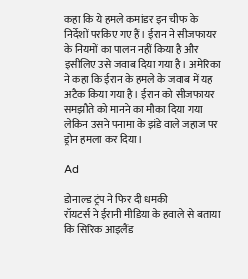कहा कि ये हमले कमांडर इन चीफ के निर्देशों परकिए गए हैं। ईरान ने सीजफायर के नियमों का पालन नहीं किया है और इसीलिए उसे जवाब दिया गया है। अमेरिका ने कहा कि ईरान के हमले के जवाब में यह अटैक किया गया है। ईरान को सीजफायर समझौते को मानने का मौका दिया गया लेकिन उसने पनामा के झंडे वाले जहाज पर ड्रोन हमला कर दिया।

Ad

डोनाल्ड ट्रंप ने फिर दी धमकी
रॉयटर्स ने ईरानी मीडिया के हवाले से बताया कि सिरिक आइलैंड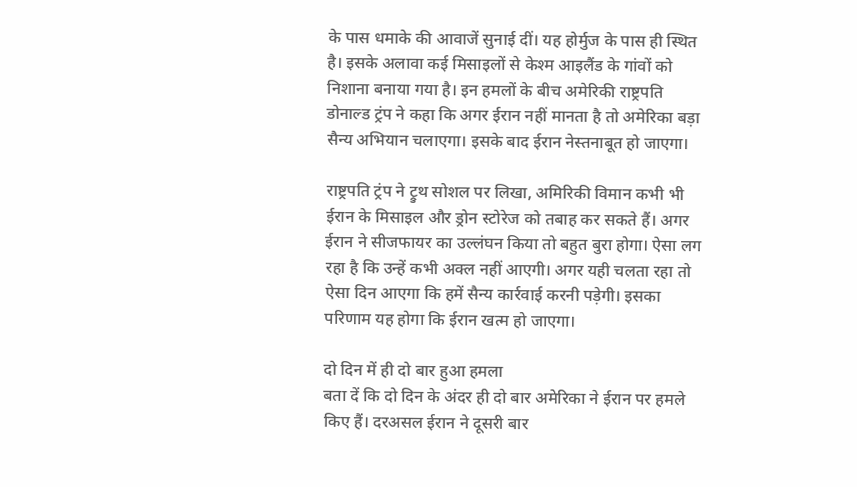के पास धमाके की आवाजें सुनाई दीं। यह होर्मुज के पास ही स्थित है। इसके अलावा कई मिसाइलों से केश्म आइलैंड के गांवों को निशाना बनाया गया है। इन हमलों के बीच अमेरिकी राष्ट्रपति डोनाल्ड ट्रंप ने कहा कि अगर ईरान नहीं मानता है तो अमेरिका बड़ा सैन्य अभियान चलाएगा। इसके बाद ईरान नेस्तनाबूत हो जाएगा।

राष्ट्रपति ट्रंप ने ट्रुथ सोशल पर लिखा, अमिरिकी विमान कभी भी ईरान के मिसाइल और ड्रोन स्टोरेज को तबाह कर सकते हैं। अगर ईरान ने सीजफायर का उल्लंघन किया तो बहुत बुरा होगा। ऐसा लग रहा है कि उन्हें कभी अक्ल नहीं आएगी। अगर यही चलता रहा तो ऐसा दिन आएगा कि हमें सैन्य कार्रवाई करनी पड़ेगी। इसका परिणाम यह होगा कि ईरान खत्म हो जाएगा।

दो दिन में ही दो बार हुआ हमला
बता दें कि दो दिन के अंदर ही दो बार अमेरिका ने ईरान पर हमले किए हैं। दरअसल ईरान ने दूसरी बार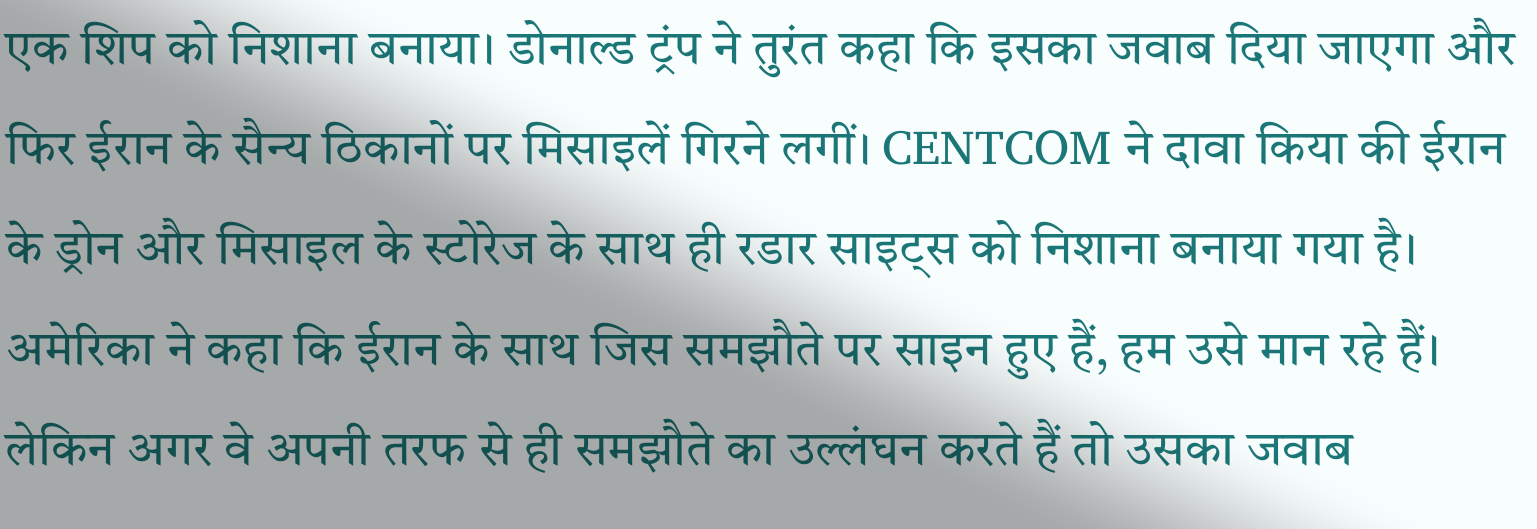एक शिप को निशाना बनाया। डोनाल्ड ट्रंप ने तुरंत कहा कि इसका जवाब दिया जाएगा और फिर ईरान के सैन्य ठिकानों पर मिसाइलें गिरने लगीं। CENTCOM ने दावा किया की ईरान के ड्रोन और मिसाइल के स्टोरेज के साथ ही रडार साइट्स को निशाना बनाया गया है। अमेरिका ने कहा कि ईरान के साथ जिस समझौते पर साइन हुए हैं, हम उसे मान रहे हैं। लेकिन अगर वे अपनी तरफ से ही समझौते का उल्लंघन करते हैं तो उसका जवाब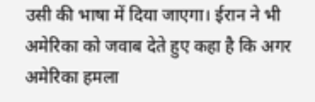उसी की भाषा में दिया जाएगा। ईरान ने भी अमेरिका को जवाब देते हुए कहा है कि अगर अमेरिका हमला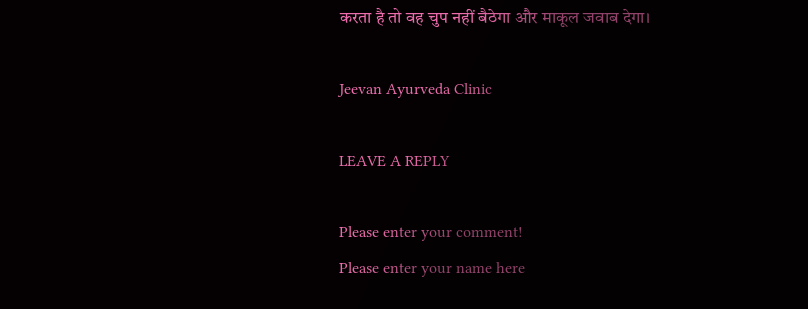करता है तो वह चुप नहीं बैठेगा और माकूल जवाब देगा।

Jeevan Ayurveda Clinic

LEAVE A REPLY

Please enter your comment!
Please enter your name here